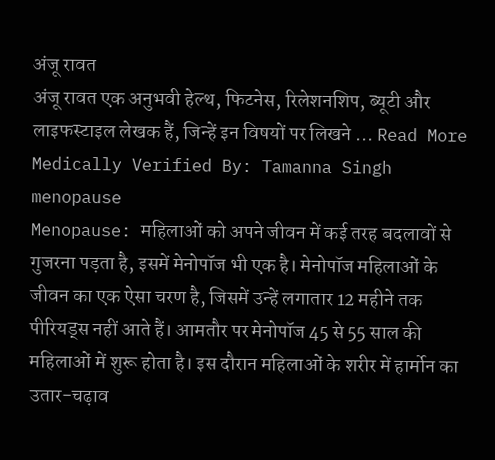अंजू रावत
अंजू रावत एक अनुभवी हेल्थ, फिटनेस, रिलेशनशिप, ब्यूटी और लाइफस्टाइल लेखक हैं, जिन्हें इन विषयों पर लिखने ... Read More
Medically Verified By: Tamanna Singh
menopause
Menopause: महिलाओं को अपने जीवन में कई तरह बदलावों से गुजरना पड़ता है, इसमें मेनोपॉज भी एक है। मेनोपॉज महिलाओं के जीवन का एक ऐसा चरण है, जिसमें उन्हें लगातार 12 महीने तक पीरियड्स नहीं आते हैं। आमतौर पर मेनोपॉज 45 से 55 साल की महिलाओं में शुरू होता है। इस दौरान महिलाओं के शरीर में हार्मोन का उतार-चढ़ाव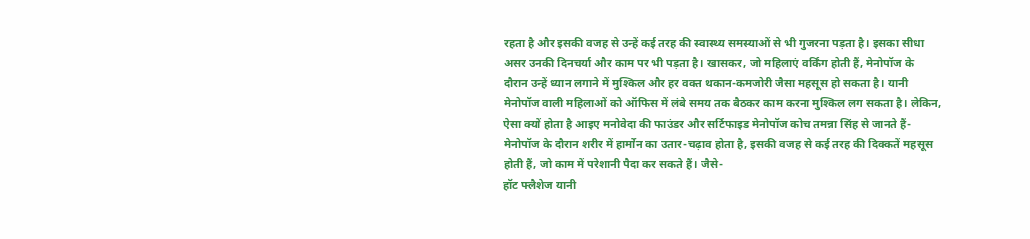रहता है और इसकी वजह से उन्हें कई तरह की स्वास्थ्य समस्याओं से भी गुजरना पड़ता है। इसका सीधा असर उनकी दिनचर्या और काम पर भी पड़ता है। खासकर, जो महिलाएं वर्किंग होती हैं, मेनोपॉज के दौरान उन्हें ध्यान लगाने में मुश्किल और हर वक्त थकान-कमजोरी जैसा महसूस हो सकता है। यानी मेनोपॉज वाली महिलाओं को ऑफिस में लंबे समय तक बैठकर काम करना मुश्किल लग सकता है। लेकिन, ऐसा क्यों होता है आइए मनोवेदा की फाउंडर और सर्टिफाइड मेनोपॉज कोच तमन्ना सिंह से जानते हैं-
मेनोपॉज के दौरान शरीर में हार्मोन का उतार-चढ़ाव होता है, इसकी वजह से कई तरह की दिक्कतें महसूस होती हैं, जो काम में परेशानी पैदा कर सकते हैं। जैसे-
हॉट फ्लैशेज यानी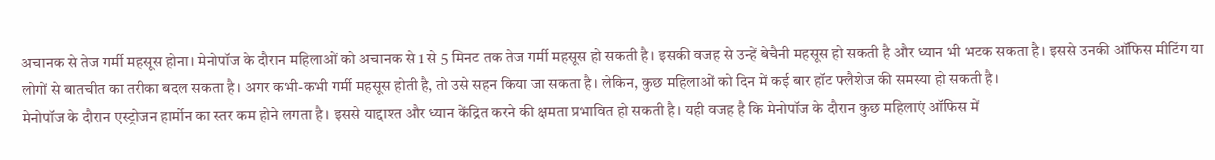अचानक से तेज गर्मी महसूस होना। मेनोपॉज के दौरान महिलाओं को अचानक से 1 से 5 मिनट तक तेज गर्मी महसूस हो सकती है। इसकी वजह से उन्हें बेचैनी महसूस हो सकती है और ध्यान भी भटक सकता है। इससे उनकी ऑफिस मीटिंग या लोगों से बातचीत का तरीका बदल सकता है। अगर कभी-कभी गर्मी महसूस होती है, तो उसे सहन किया जा सकता है। लेकिन, कुछ महिलाओं को दिन में कई बार हॉट फ्लैशेज की समस्या हो सकती है।
मेनोपॉज के दौरान एस्ट्रोजन हार्मोन का स्तर कम होने लगता है। इससे याद्दाश्त और ध्यान केंद्रित करने की क्षमता प्रभावित हो सकती है। यही वजह है कि मेनोपॉज के दौरान कुछ महिलाएं ऑफिस में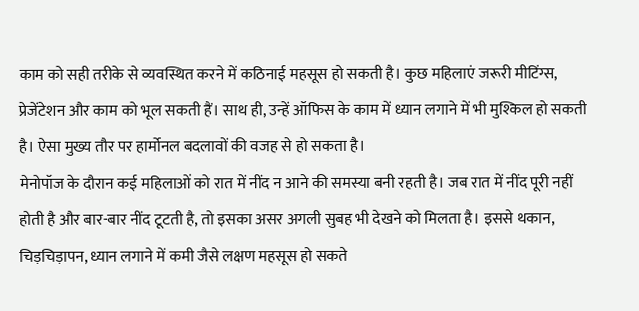काम को सही तरीके से व्यवस्थित करने में कठिनाई महसूस हो सकती है। कुछ महिलाएं जरूरी मीटिंग्स, प्रेजेंटेशन और काम को भूल सकती हैं। साथ ही, उन्हें ऑफिस के काम में ध्यान लगाने में भी मुश्किल हो सकती है। ऐसा मुख्य तौर पर हार्मोनल बदलावों की वजह से हो सकता है।
मेनोपॉज के दौरान कई महिलाओं को रात में नींद न आने की समस्या बनी रहती है। जब रात में नींद पूरी नहीं होती है और बार-बार नींद टूटती है, तो इसका असर अगली सुबह भी देखने को मिलता है। इससे थकान, चिड़चिड़ापन, ध्यान लगाने में कमी जैसे लक्षण महसूस हो सकते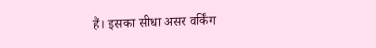हैं। इसका सीधा असर वर्किंग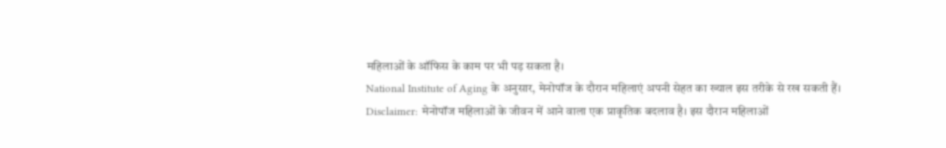महिलाओं के ऑफिस के काम पर भी पड़ सकता है।
National Institute of Aging के अनुसार, मेनोपॉज के दौरान महिलाएं अपनी सेहत का ख्याल इस तरीके से रख सकती हैं।
Disclaimer: मेनोपॉज महिलाओं के जीवन में आने वाला एक प्राकृतिक बदलाव है। इस दौरान महिलाओं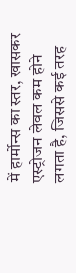में हार्मोन्स का स्तर, खासकर एस्ट्रोजन लेवल कम होने लगता है, जिससे कई तरह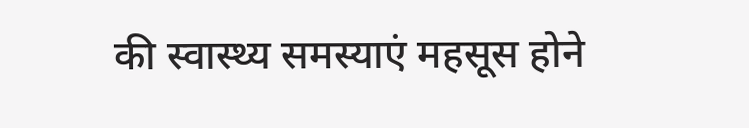की स्वास्थ्य समस्याएं महसूस होने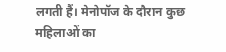लगती हैं। मेनोपॉज के दौरान कुछ महिलाओं का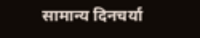सामान्य दिनचर्या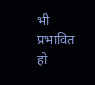भी प्रभावित हो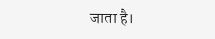जाता है।